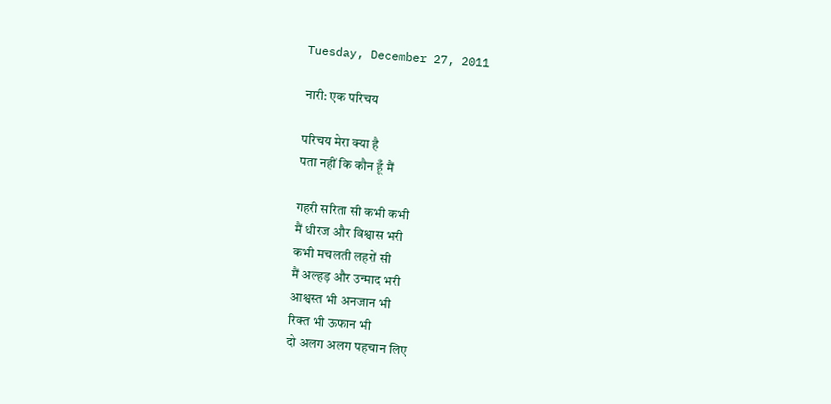Tuesday, December 27, 2011

नारी: एक परिचय

परिचय मेरा क्या है
पता नहीं कि कौन हूँ मैं

गहरी सरिता सी कभी कभी
मैं धीरज और विश्वास भरी
कभी मचलती लहरों सी
मैं अल्हड़ और उन्माद भरी
आश्वस्त भी अनजान भी
रिक्त भी ऊफान भी
दो अलग अलग पहचान लिए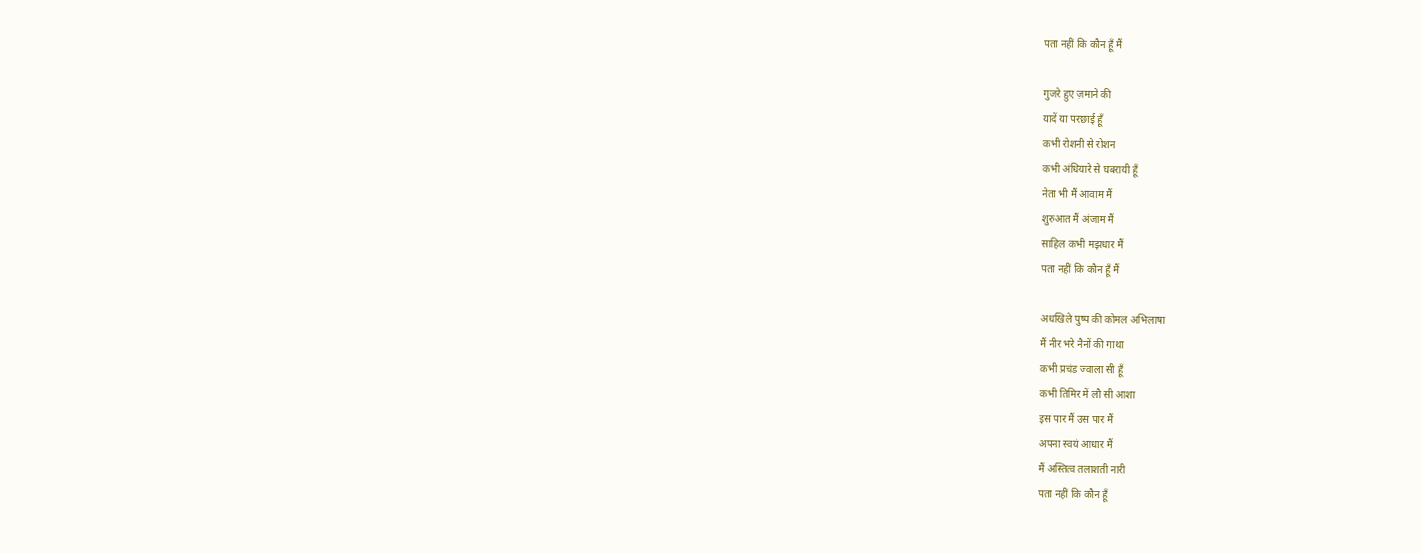पता नहीं कि कौन हूँ मैं

गुजरे हुए ज़माने की
यादें या परछाई हूँ
कभी रोशनी से रोशन
कभी अंधियारे से घबरायी हूँ
नेता भी मैं आवाम मैं
शुरुआत मैं अंजाम मैं
साहिल कभी मझधार मैं
पता नहीं कि कौन हूँ मैं

अधखिले पुष्प की कोमल अभिलाषा
मैं नीर भरे नैनों की गाथा
कभी प्रचंड ज्वाला सी हूँ
कभी तिमिर में लौ सी आशा
इस पार मैं उस पार मैं
अपना स्वयं आधार मैं
मैं अस्तित्व तलाशती नारी
पता नहीं कि कौन हूँ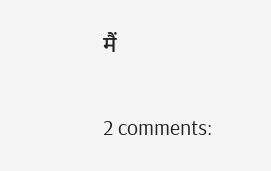मैं

2 comments: